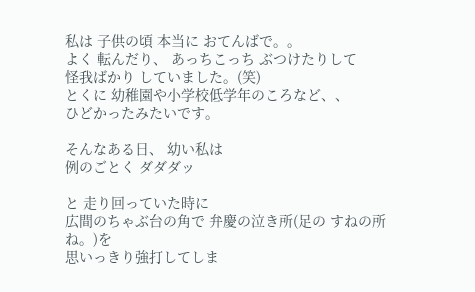私は 子供の頃 本当に おてんばで。。
よく 転んだり、 あっちこっち ぶつけたりして
怪我ばかり していました。(笑)
とくに 幼稚園や小学校低学年のころなど、、
ひどかったみたいです。

そんなある日、 幼い私は
例のごとく ダダダッ

と 走り回っていた時に
広間のちゃぶ台の角で 弁慶の泣き所(足の すねの所ね。)を
思いっきり強打してしま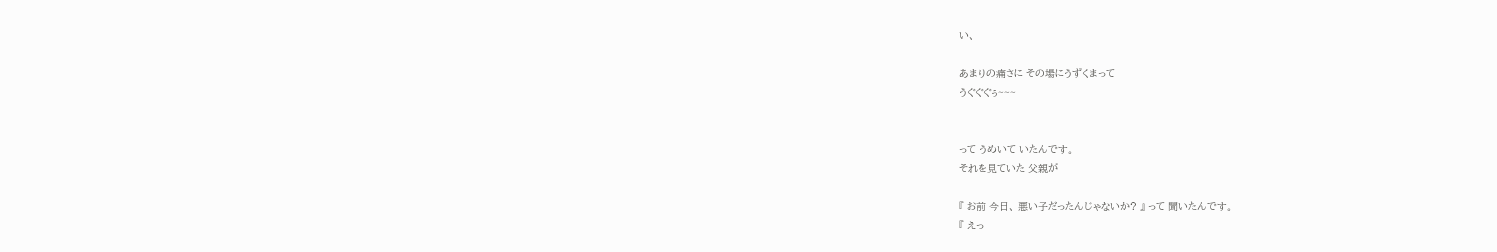い、

あまりの痛さに その場にうずくまって
うぐぐぐぅ~~~


って うめいて いたんです。
それを見ていた 父親が

『 お前 今日、 悪い子だったんじゃないか? 』 って 聞いたんです。
『 えっ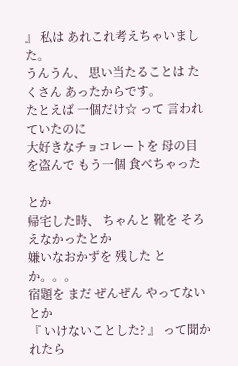』 私は あれこれ考えちゃいました。
うんうん、 思い当たることは たくさん あったからです。
たとえば 一個だけ☆ って 言われていたのに
大好きなチョコレートを 母の目を盗んで もう一個 食べちゃった

とか
帰宅した時、 ちゃんと 靴を そろえなかったとか
嫌いなおかずを 残した とか。。。
宿題を まだ ぜんぜん やってないとか
『 いけないことした? 』 って聞かれたら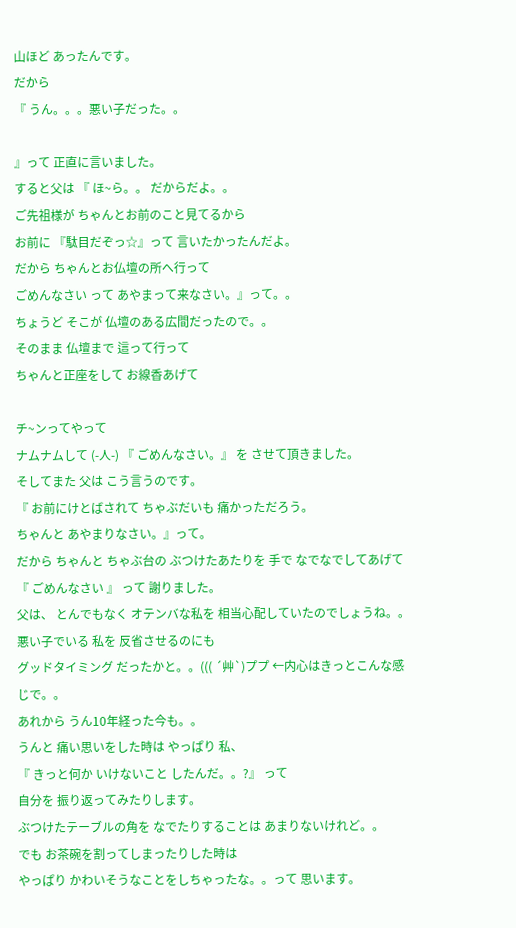山ほど あったんです。
だから
『 うん。。。悪い子だった。。

』って 正直に言いました。
すると父は 『 ほ~ら。。 だからだよ。。
ご先祖様が ちゃんとお前のこと見てるから
お前に 『駄目だぞっ☆』って 言いたかったんだよ。
だから ちゃんとお仏壇の所へ行って
ごめんなさい って あやまって来なさい。』って。。
ちょうど そこが 仏壇のある広間だったので。。
そのまま 仏壇まで 這って行って
ちゃんと正座をして お線香あげて

チ~ンってやって
ナムナムして (-人-) 『 ごめんなさい。』 を させて頂きました。
そしてまた 父は こう言うのです。
『 お前にけとばされて ちゃぶだいも 痛かっただろう。
ちゃんと あやまりなさい。』って。
だから ちゃんと ちゃぶ台の ぶつけたあたりを 手で なでなでしてあげて
『 ごめんなさい 』 って 謝りました。
父は、 とんでもなく オテンバな私を 相当心配していたのでしょうね。。
悪い子でいる 私を 反省させるのにも
グッドタイミング だったかと。。((( ´艸`)ププ ←内心はきっとこんな感じで。。
あれから うん10年経った今も。。
うんと 痛い思いをした時は やっぱり 私、
『 きっと何か いけないこと したんだ。。?』 って
自分を 振り返ってみたりします。
ぶつけたテーブルの角を なでたりすることは あまりないけれど。。
でも お茶碗を割ってしまったりした時は
やっぱり かわいそうなことをしちゃったな。。って 思います。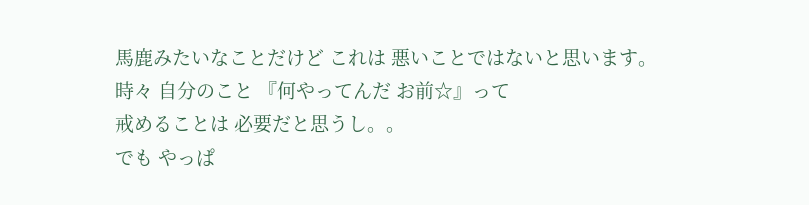馬鹿みたいなことだけど これは 悪いことではないと思います。
時々 自分のこと 『何やってんだ お前☆』って
戒めることは 必要だと思うし。。
でも やっぱ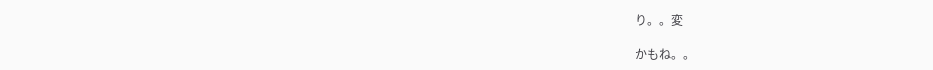り。。変

かもね。。